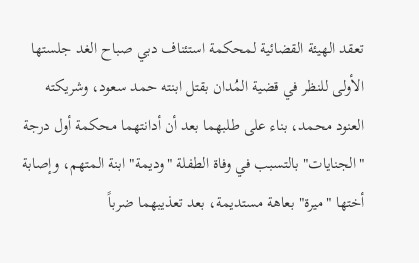تعقد الهيئة القضائية لمحكمة استئناف دبي صباح الغد جلستها الأولى للنظر في قضية المُدان بقتل ابنته حمد سعود، وشريكته العنود محمد، بناء على طلبهما بعد أن أدانتهما محكمة أول درجة "الجنايات" بالتسبب في وفاة الطفلة "وديمة" ابنة المتهم، وإصابة أختها "ميرة" بعاهة مستديمة، بعد تعذيبهما ضرباً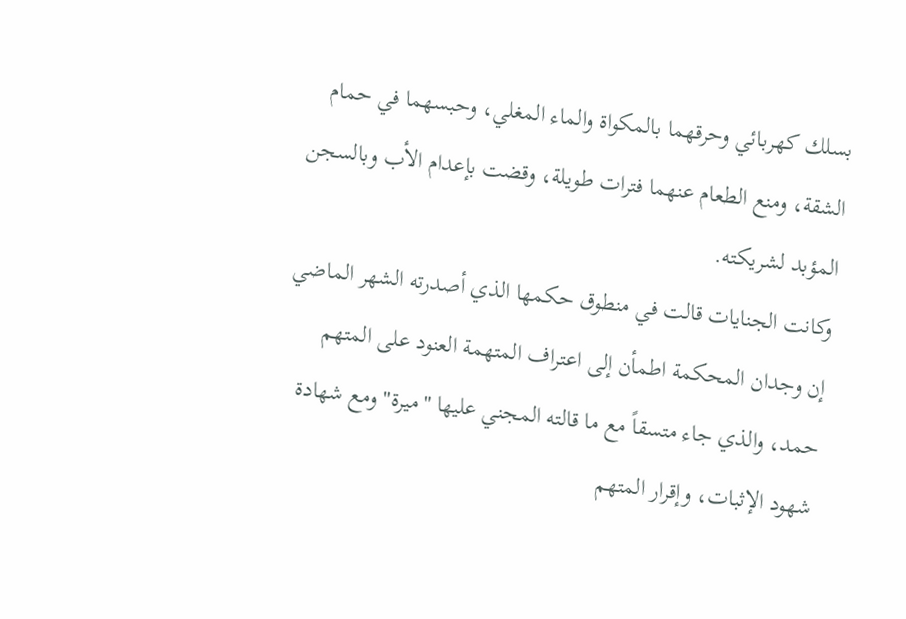بسلك كهربائي وحرقهما بالمكواة والماء المغلي، وحبسهما في حمام الشقة، ومنع الطعام عنهما فترات طويلة، وقضت بإعدام الأب وبالسجن المؤبد لشريكته.
وكانت الجنايات قالت في منطوق حكمها الذي أصدرته الشهر الماضي إن وجدان المحكمة اطمأن إلى اعتراف المتهمة العنود على المتهم حمد، والذي جاء متسقاً مع ما قالته المجني عليها "ميرة" ومع شهادة شهود الإثبات، وإقرار المتهم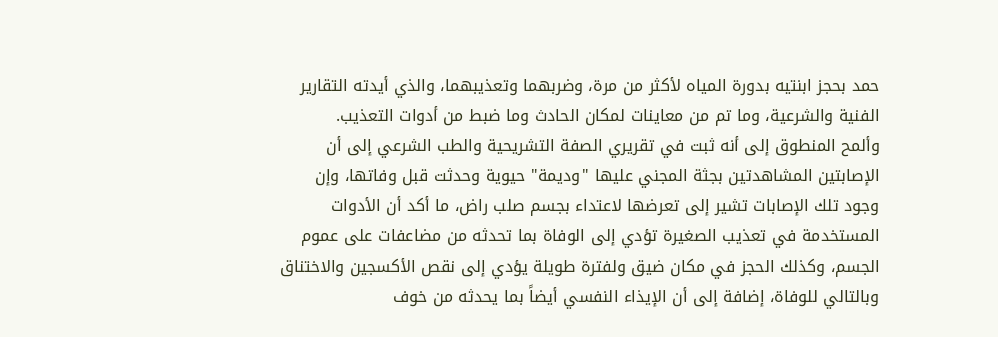حمد بحجز ابنتيه بدورة المياه لأكثر من مرة، وضربهما وتعذيبهما، والذي أيدته التقارير الفنية والشرعية، وما تم من معاينات لمكان الحادث وما ضبط من أدوات التعذيب.
وألمح المنطوق إلى أنه ثبت في تقريري الصفة التشريحية والطب الشرعي إلى أن الإصابتين المشاهدتين بجثة المجني عليها "وديمة" حيوية وحدثت قبل وفاتها، وإن وجود تلك الإصابات تشير إلى تعرضها لاعتداء بجسم صلب راض، ما أكد أن الأدوات المستخدمة في تعذيب الصغيرة تؤدي إلى الوفاة بما تحدثه من مضاعفات على عموم الجسم، وكذلك الحجز في مكان ضيق ولفترة طويلة يؤدي إلى نقص الأكسجين والاختناق وبالتالي للوفاة، إضافة إلى أن الإيذاء النفسي أيضاً بما يحدثه من خوف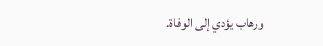ورهاب يؤدي إلى الوفاة.